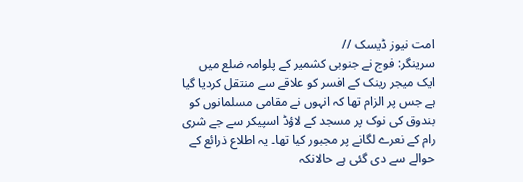امت نیوز ڈیسک //
سرینگر: فوج نے جنوبی کشمیر کے پلوامہ ضلع میں ایک میجر رینک کے افسر کو علاقے سے منتقل کردیا گیا ہے جس پر الزام تھا کہ انہوں نے مقامی مسلمانوں کو بندوق کی نوک پر مسجد کے لاؤڈ اسپیکر سے جے شری رام کے نعرے لگانے پر مجبور کیا تھا۔ یہ اطلاع ذرائع کے حوالے سے دی گئی ہے حالانکہ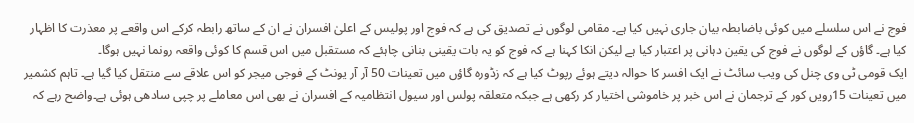فوج نے اس سلسلے میں کوئی باضابطہ بیان جاری نہیں کیا ہے۔ مقامی لوگوں نے تصدیق کی ہے کہ فوج اور پولیس کے اعلیٰ افسران نے ان کے ساتھ رابطہ کرکے اس واقعے پر معذرت کا اظہار کیا ہے۔ گاؤں کے لوگوں نے فوج کی یقین دہانی پر اعتبار کیا ہے لیکن انکا کہنا ہے کہ فوج کو یہ بات یقینی بنانی چاہئے کہ مستقبل میں اس قسم کا کوئی واقعہ رونما نہیں ہوگا۔
ایک قومی ٹی وی چنل کی ویب سائٹ نے ایک افسر کا حوالہ دیتے ہوئے رپوٹ کیا ہے کہ زڈورہ گاؤں میں تعینات 50 آر آر یونٹ کے فوجی میجر کو اس علاقے سے منتقل کیا گیا ہے۔ تاہم کشمیر میں تعینات 15رویں کور کے ترجمان نے اس خبر پر خاموشی اختیار کر رکھی ہے جبکہ متعلقہ پولس اور سیول انتظامیہ کے افسران نے بھی اس معاملے پر چپی سادھی ہوئی ہے۔واضح رہے کہ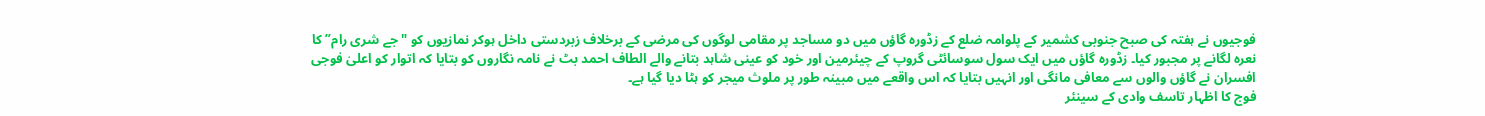فوجیوں نے ہفتہ کی صبح جنوبی کشمیر کے پلوامہ ضلع کے زڈورہ گاؤں میں دو مساجد پر مقامی لوگوں کی مرضی کے برخلاف زبردستی داخل ہوکر نمازیوں کو "جے شری رام” کا نعرہ لگانے پر مجبور کیا۔ زڈورہ گاؤں میں ایک سول سوسائٹی گروپ کے چیئرمین اور خود کو عینی شاہد بتانے والے الطاف احمد بٹ نے نامہ نگاروں کو بتایا کہ اتوار کو اعلیٰ فوجی افسران نے گاؤں والوں سے معافی مانگی اور انہیں بتایا کہ اس واقعے میں مبینہ طور پر ملوث میجر کو ہٹا دیا گیا ہے۔
فوج کا اظہار تاسف وادی کے سینئر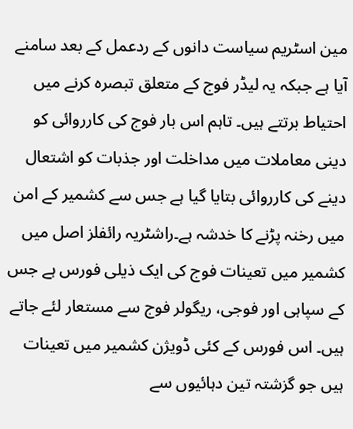مین اسٹریم سیاست دانوں کے ردعمل کے بعد سامنے آیا ہے جبکہ یہ لیڈر فوج کے متعلق تبصرہ کرنے میں احتیاط برتتے ہیں۔ تاہم اس بار فوج کی کارروائی کو دینی معاملات میں مداخلت اور جذبات کو اشتعال دینے کی کارروائی بتایا گیا ہے جس سے کشمیر کے امن میں رخنہ پڑنے کا خدشہ ہے۔راشٹریہ رائفلز اصل میں کشمیر میں تعینات فوج کی ایک ذیلی فورس ہے جس کے سپاہی اور فوجی، ریگولر فوج سے مستعار لئے جاتے ہیں۔ اس فورس کے کئی ڈویژن کشمیر میں تعینات ہیں جو گزشتہ تین دہائیوں سے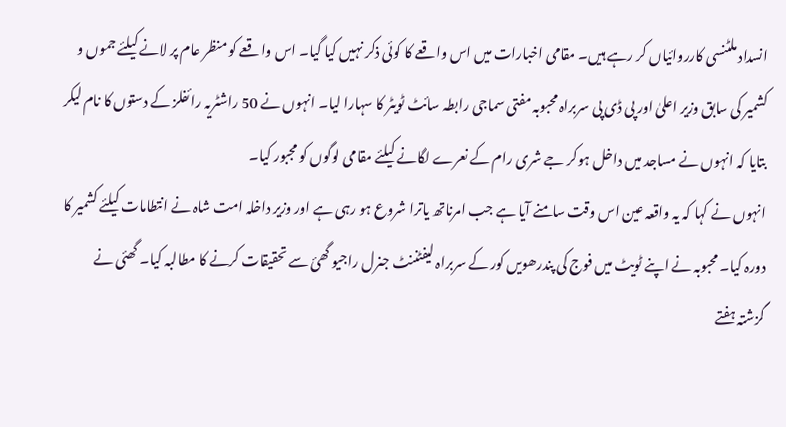انسداد ملٹنسی کارروائیاں کر رہے ہیں۔ مقامی اخبارات میں اس واقعے کا کوئی ذکر نہیں کیا گیا۔ اس واقعے کو منظر عام پر لانے کیلئے جموں و کشمیر کی سابق وزیر اعلیٰ اور پی ڈی پی سربراہ محبوبہ مفتی سماجی رابطہ سائٹ ٹویٹر کا سہارا لیا۔ انہوں نے 50 راشٹریہ رائفلز کے دستوں کا نام لیکر بتایا کہ انہوں نے مساجد میں داخل ہوکر جے شری رام کے نعرے لگانے کیلئے مقامی لوگوں کو مجبور کیا۔
انہوں نے کہا کہ یہ واقعہ عین اس وقت سامنے آیا ہے جب امرناتھ یاترا شروع ہو رہی ہے اور وزیر داخلہ امت شاہ نے انتطامات کیلئے کشمیر کا دورہ کیا۔ محبوبہ نے اپنے ٹویٹ میں فوج کی پندرھویں کور کے سربراہ لیفٹننٹ جنرل راجیو گھئ سے تحقیقات کرنے کا مطالبہ کیا۔ گھئی نے گزشتہ ہفتے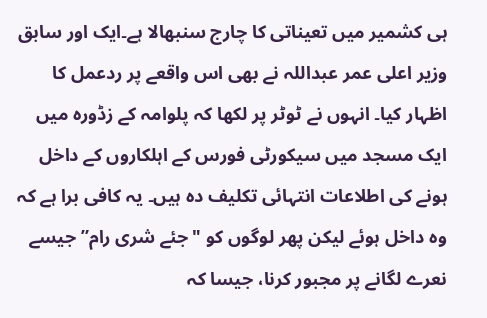ہی کشمیر میں تعیناتی کا چارج سنبھالا ہے۔ایک اور سابق وزیر اعلی عمر عبداللہ نے بھی اس واقعے پر ردعمل کا اظہار کیا۔ انہوں نے ٹوٹر پر لکھا کہ پلوامہ کے زڈورہ میں ایک مسجد میں سیکورٹی فورس کے اہلکاروں کے داخل ہونے کی اطلاعات انتہائی تکلیف دہ ہیں۔ یہ کافی برا ہے کہ وہ داخل ہوئے لیکن پھر لوگوں کو "جئے شری رام” جیسے نعرے لگانے پر مجبور کرنا، جیسا کہ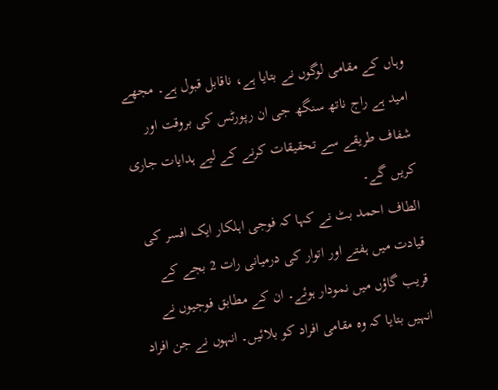وہاں کے مقامی لوگوں نے بتایا ہے، ناقابل قبول ہے۔ مجھے امید ہے راج ناتھ سنگھ جی ان رپورٹس کی بروقت اور شفاف طریقے سے تحقیقات کرنے کے لیے ہدایات جاری کریں گے۔
الطاف احمد بٹ نے کہا کہ فوجی اہلکار ایک افسر کی قیادت میں ہفتے اور اتوار کی درمیانی رات 2 بجے کے قریب گاؤں میں نمودار ہوئے۔ ان کے مطابق فوجیوں نے انہیں بتایا کہ وہ مقامی افراد کو بلائیں۔ انہوں نے جن افراد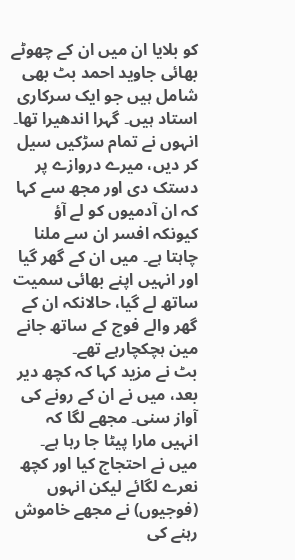کو بلایا ان میں ان کے چھوٹے بھائی جاوید احمد بٹ بھی شامل ہیں جو ایک سرکاری استاد ہیں۔ گہرا اندھیرا تھا۔ انہوں نے تمام سڑکیں سیل کر دیں، میرے دروازے پر دستک دی اور مجھ سے کہا کہ ان آدمیوں کو لے آؤ کیونکہ افسر ان سے ملنا چاہتا ہے۔ میں ان کے گھر گیا اور انہیں اپنے بھائی سمیت ساتھ لے گیا، حالانکہ ان کے گھر والے فوج کے ساتھ جانے مین ہچکچارہے تھے۔
بٹ نے مزید کہا کہ کچھ دیر بعد، میں نے ان کے رونے کی آواز سنی۔ مجھے لگا کہ انہیں مارا پیٹا جا رہا ہے۔ میں نے احتجاج کیا اور کچھ نعرے لگائے لیکن انہوں (فوجیوں) نے مجھے خاموش رہنے کی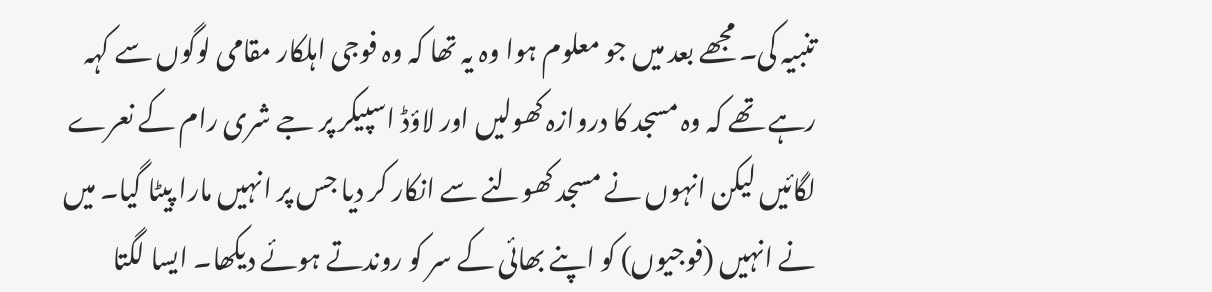تنبیہ کی۔ مجھے بعد میں جو معلوم ہوا وہ یہ تھا کہ وہ فوجی اہلکار مقامی لوگوں سے کہہ رہے تھے کہ وہ مسجد کا دروازہ کھولیں اور لاؤڈ اسپیکر پر جے شری رام کے نعرے لگائیں لیکن انہوں نے مسجد کھولنے سے انکار کر دیا جس پر انہیں مارا پیٹا گیا۔ میں نے انہیں (فوجیوں) کو اپنے بھائی کے سر کو روندتے ہوئے دیکھا۔ ایسا لگتا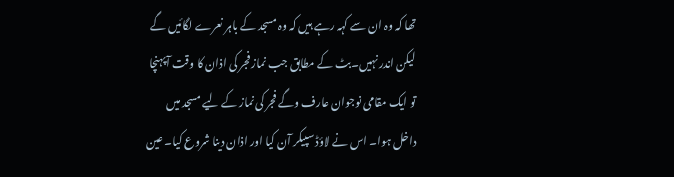تھا کہ وہ ان سے کہہ رہے ہیں کہ وہ مسجد کے باہر نعرے لگائیں گے لیکن اندر نہیں۔بٹ کے مطابق جب نماز فجر کی اذان کا وقت آپہنچا تو ایک مقامی نوجوان عارف وگے فجر کی نماز کے لیے مسجد میں داخل ہوا۔ اس نے لاؤڈ سپیکر آن کیا اور اذان دینا شروع کیا۔ عین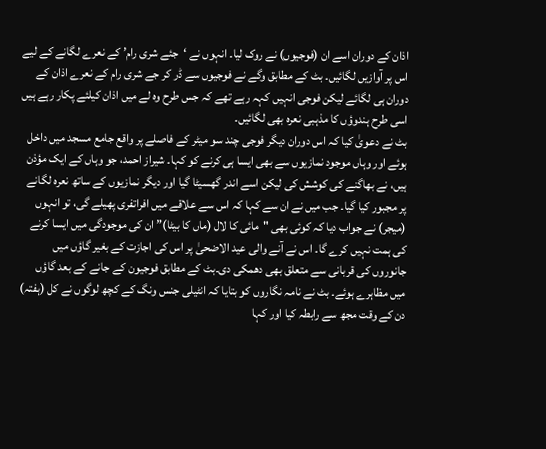اذان کے دوران اسے ان (فوجیوں) نے روک لیا۔ انہوں نے ‘جئے شری رام’ کے نعرے لگانے کے لیے اس پر آوازیں لگائیں۔ بٹ کے مطابق وگے نے فوجیوں سے ڈر کر جے شری رام کے نعرے اذان کے دوران ہی لگائے لیکن فوجی انہیں کہہ رہے تھے کہ جس طرح وہ لے میں اذان کیلئے پکار رہے ہیں اسی طرح ہندوؤں کا مذہبی نعرہ بھی لگائیں۔
بٹ نے دعویٰ کیا کہ اس دوران دیگر فوجی چند سو میٹر کے فاصلے پر واقع جامع مسجد میں داخل ہوئے اور وہاں موجود نمازیوں سے بھی ایسا ہی کرنے کو کہا۔ شیراز احمد، جو وہاں کے ایک مؤذن ہیں، نے بھاگنے کی کوشش کی لیکن اسے اندر گھسیٹا گیا اور دیگر نمازیوں کے ساتھ نعرہ لگانے پر مجبور کیا گیا۔ جب میں نے ان سے کہا کہ اس سے علاقے میں افراتفری پھیلے گی، تو انہوں (میجر) نے جواب دیا کہ کوئی بھی "مائی کا لال (ماں کا بیٹا)” ان کی موجودگی میں ایسا کرنے کی ہمت نہیں کرے گا۔ اس نے آنے والی عید الاضحیٰ پر اس کی اجازت کے بغیر گاؤں میں جانوروں کی قربانی سے متعلق بھی دھمکی دی۔بٹ کے مطابق فوجیون کے جانے کے بعد گاؤں میں مظاہرے ہوئے۔ بٹ نے نامہ نگاروں کو بتایا کہ انٹیلی جنس ونگ کے کچھ لوگوں نے کل (ہفتہ) دن کے وقت مجھ سے رابطہ کیا اور کہا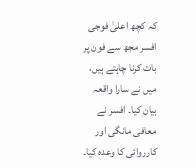کہ کچھ اعلیٰ فوجی افسر مجھ سے فون پر بات کرنا چاہتے ہیں، میں نے سارا واقعہ بیان کیا۔ افسر نے معافی مانگی اور کارروائی کا وعدہ کیا۔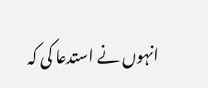انہوں نے استدعا کی کہ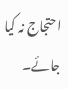احتجاج نہ کیا جائے۔